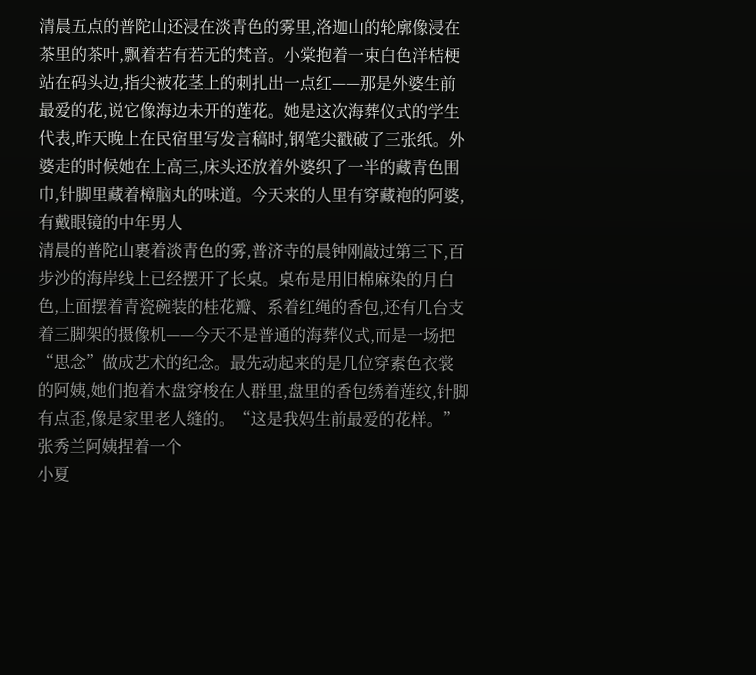清晨五点的普陀山还浸在淡青色的雾里,洛迦山的轮廓像浸在茶里的茶叶,飘着若有若无的梵音。小棠抱着一束白色洋桔梗站在码头边,指尖被花茎上的刺扎出一点红——那是外婆生前最爱的花,说它像海边未开的莲花。她是这次海葬仪式的学生代表,昨天晚上在民宿里写发言稿时,钢笔尖戳破了三张纸。外婆走的时候她在上高三,床头还放着外婆织了一半的藏青色围巾,针脚里藏着樟脑丸的味道。今天来的人里有穿藏袍的阿婆,有戴眼镜的中年男人
清晨的普陀山裹着淡青色的雾,普济寺的晨钟刚敲过第三下,百步沙的海岸线上已经摆开了长桌。桌布是用旧棉麻染的月白色,上面摆着青瓷碗装的桂花瓣、系着红绳的香包,还有几台支着三脚架的摄像机——今天不是普通的海葬仪式,而是一场把“思念”做成艺术的纪念。最先动起来的是几位穿素色衣裳的阿姨,她们抱着木盘穿梭在人群里,盘里的香包绣着莲纹,针脚有点歪,像是家里老人缝的。“这是我妈生前最爱的花样。”张秀兰阿姨捏着一个
小夏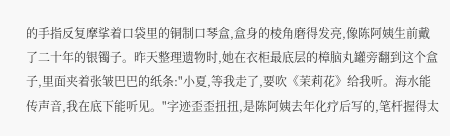的手指反复摩挲着口袋里的铜制口琴盒,盒身的棱角磨得发亮,像陈阿姨生前戴了二十年的银镯子。昨天整理遗物时,她在衣柜最底层的樟脑丸罐旁翻到这个盒子,里面夹着张皱巴巴的纸条:"小夏,等我走了,要吹《茉莉花》给我听。海水能传声音,我在底下能听见。"字迹歪歪扭扭,是陈阿姨去年化疗后写的,笔杆握得太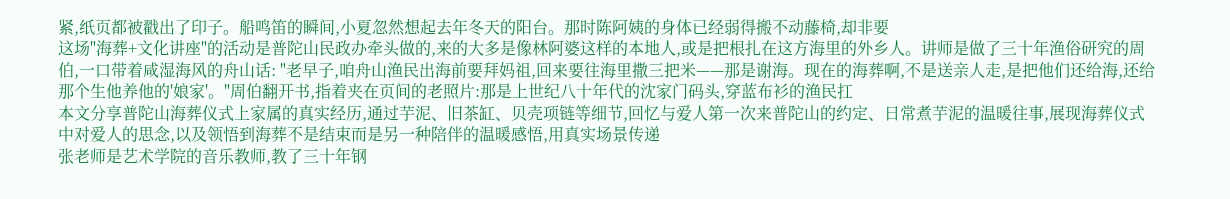紧,纸页都被戳出了印子。船鸣笛的瞬间,小夏忽然想起去年冬天的阳台。那时陈阿姨的身体已经弱得搬不动藤椅,却非要
这场"海葬+文化讲座"的活动是普陀山民政办牵头做的,来的大多是像林阿婆这样的本地人,或是把根扎在这方海里的外乡人。讲师是做了三十年渔俗研究的周伯,一口带着咸湿海风的舟山话: "老早子,咱舟山渔民出海前要拜妈祖,回来要往海里撒三把米——那是谢海。现在的海葬啊,不是送亲人走,是把他们还给海,还给那个生他养他的'娘家'。"周伯翻开书,指着夹在页间的老照片:那是上世纪八十年代的沈家门码头,穿蓝布衫的渔民扛
本文分享普陀山海葬仪式上家属的真实经历,通过芋泥、旧茶缸、贝壳项链等细节,回忆与爱人第一次来普陀山的约定、日常煮芋泥的温暖往事,展现海葬仪式中对爱人的思念,以及领悟到海葬不是结束而是另一种陪伴的温暖感悟,用真实场景传递
张老师是艺术学院的音乐教师,教了三十年钢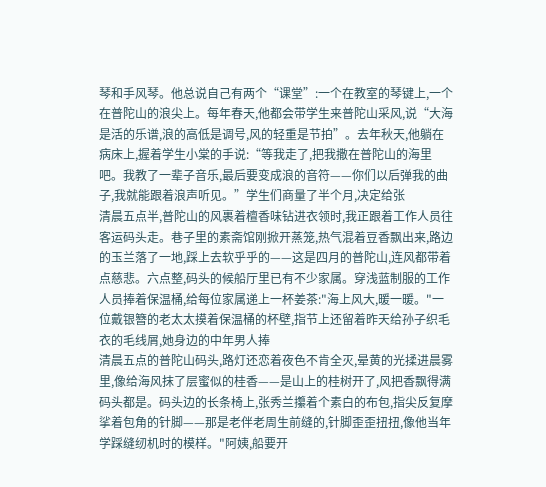琴和手风琴。他总说自己有两个“课堂”:一个在教室的琴键上,一个在普陀山的浪尖上。每年春天,他都会带学生来普陀山采风,说“大海是活的乐谱,浪的高低是调号,风的轻重是节拍”。去年秋天,他躺在病床上,握着学生小棠的手说:“等我走了,把我撒在普陀山的海里吧。我教了一辈子音乐,最后要变成浪的音符——你们以后弹我的曲子,我就能跟着浪声听见。”学生们商量了半个月,决定给张
清晨五点半,普陀山的风裹着檀香味钻进衣领时,我正跟着工作人员往客运码头走。巷子里的素斋馆刚掀开蒸笼,热气混着豆香飘出来,路边的玉兰落了一地,踩上去软乎乎的——这是四月的普陀山,连风都带着点慈悲。六点整,码头的候船厅里已有不少家属。穿浅蓝制服的工作人员捧着保温桶,给每位家属递上一杯姜茶:"海上风大,暖一暖。"一位戴银簪的老太太摸着保温桶的杯壁,指节上还留着昨天给孙子织毛衣的毛线屑,她身边的中年男人捧
清晨五点的普陀山码头,路灯还恋着夜色不肯全灭,晕黄的光揉进晨雾里,像给海风抹了层蜜似的桂香——是山上的桂树开了,风把香飘得满码头都是。码头边的长条椅上,张秀兰攥着个素白的布包,指尖反复摩挲着包角的针脚——那是老伴老周生前缝的,针脚歪歪扭扭,像他当年学踩缝纫机时的模样。"阿姨,船要开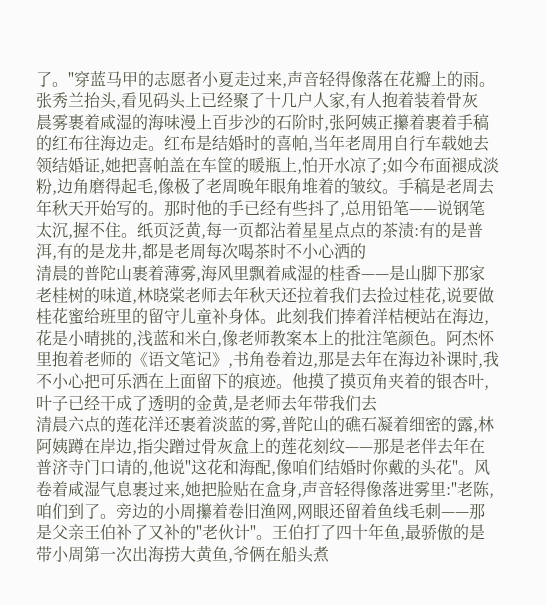了。"穿蓝马甲的志愿者小夏走过来,声音轻得像落在花瓣上的雨。张秀兰抬头,看见码头上已经聚了十几户人家,有人抱着装着骨灰
晨雾裹着咸湿的海味漫上百步沙的石阶时,张阿姨正攥着裹着手稿的红布往海边走。红布是结婚时的喜帕,当年老周用自行车载她去领结婚证,她把喜帕盖在车筐的暖瓶上,怕开水凉了;如今布面褪成淡粉,边角磨得起毛,像极了老周晚年眼角堆着的皱纹。手稿是老周去年秋天开始写的。那时他的手已经有些抖了,总用铅笔——说钢笔太沉,握不住。纸页泛黄,每一页都沾着星星点点的茶渍:有的是普洱,有的是龙井,都是老周每次喝茶时不小心洒的
清晨的普陀山裹着薄雾,海风里飘着咸湿的桂香——是山脚下那家老桂树的味道,林晓棠老师去年秋天还拉着我们去捡过桂花,说要做桂花蜜给班里的留守儿童补身体。此刻我们捧着洋桔梗站在海边,花是小晴挑的,浅蓝和米白,像老师教案本上的批注笔颜色。阿杰怀里抱着老师的《语文笔记》,书角卷着边,那是去年在海边补课时,我不小心把可乐洒在上面留下的痕迹。他摸了摸页角夹着的银杏叶,叶子已经干成了透明的金黄,是老师去年带我们去
清晨六点的莲花洋还裹着淡蓝的雾,普陀山的礁石凝着细密的露,林阿姨蹲在岸边,指尖蹭过骨灰盒上的莲花刻纹——那是老伴去年在普济寺门口请的,他说"这花和海配,像咱们结婚时你戴的头花"。风卷着咸湿气息裹过来,她把脸贴在盒身,声音轻得像落进雾里:"老陈,咱们到了。旁边的小周攥着卷旧渔网,网眼还留着鱼线毛刺——那是父亲王伯补了又补的"老伙计"。王伯打了四十年鱼,最骄傲的是带小周第一次出海捞大黄鱼,爷俩在船头煮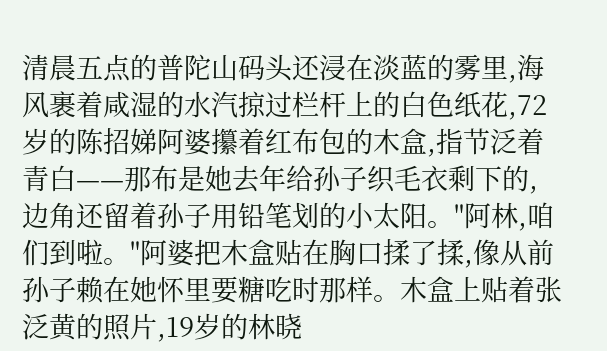清晨五点的普陀山码头还浸在淡蓝的雾里,海风裹着咸湿的水汽掠过栏杆上的白色纸花,72岁的陈招娣阿婆攥着红布包的木盒,指节泛着青白——那布是她去年给孙子织毛衣剩下的,边角还留着孙子用铅笔划的小太阳。"阿林,咱们到啦。"阿婆把木盒贴在胸口揉了揉,像从前孙子赖在她怀里要糖吃时那样。木盒上贴着张泛黄的照片,19岁的林晓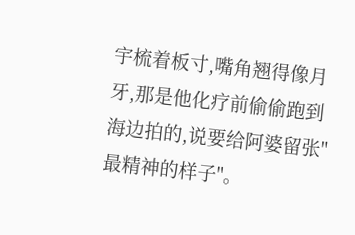宇梳着板寸,嘴角翘得像月牙,那是他化疗前偷偷跑到海边拍的,说要给阿婆留张"最精神的样子"。